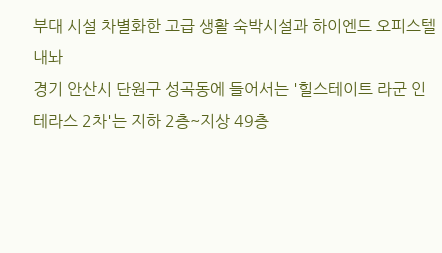부대 시설 차별화한 고급 생활 숙박시설과 하이엔드 오피스텔 내놔
경기 안산시 단원구 성곡동에 들어서는 '힐스테이트 라군 인 테라스 2차'는 지하 2층~지상 49층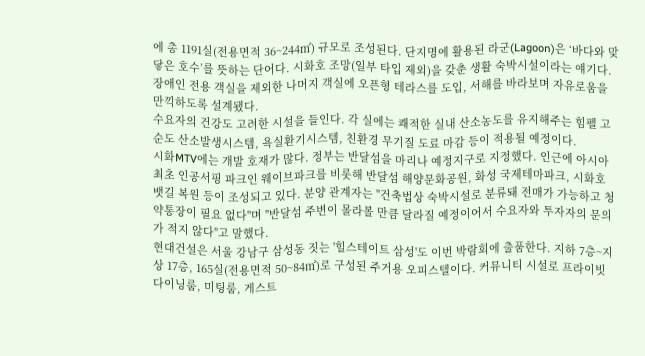에 총 1191실(전용면적 36~244㎡) 규모로 조성된다. 단지명에 활용된 라군(Lagoon)은 ‘바다와 맞닿은 호수’를 뜻하는 단어다. 시화호 조망(일부 타입 제외)을 갖춘 생활 숙박시설이라는 얘기다. 장애인 전용 객실을 제외한 나머지 객실에 오픈형 테라스를 도입, 서해를 바라보며 자유로움을 만끽하도록 설계됐다.
수요자의 건강도 고려한 시설을 들인다. 각 실에는 쾌적한 실내 산소농도를 유지해주는 힘펠 고순도 산소발생시스템, 욕실환기시스템, 친환경 무기질 도료 마감 등이 적용될 예정이다.
시화MTV에는 개발 호재가 많다. 정부는 반달섬을 마리나 예정지구로 지정했다. 인근에 아시아 최초 인공서핑 파크인 웨이브파크를 비롯해 반달섬 해양문화공원, 화성 국제테마파크, 시화호 뱃길 복원 등이 조성되고 있다. 분양 관계자는 "건축법상 숙박시설로 분류돼 전매가 가능하고 청약통장이 필요 없다"며 "반달섬 주변이 몰라볼 만큼 달라질 예정이어서 수요자와 투자자의 문의가 적지 않다"고 말했다.
현대건설은 서울 강남구 삼성동 짓는 '힐스테이트 삼성'도 이번 박람회에 출품한다. 지하 7층~지상 17층, 165실(전용면적 50~84㎡)로 구성된 주거용 오피스텔이다. 커뮤니티 시설로 프라이빗 다이닝룸, 미팅룸, 게스트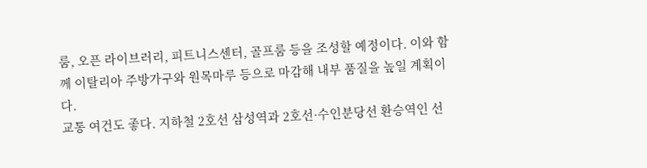룸, 오픈 라이브러리, 피트니스센터, 골프룸 등을 조성할 예정이다. 이와 함께 이탈리아 주방가구와 원목마루 등으로 마감해 내부 품질을 높일 계획이다.
교통 여건도 좋다. 지하철 2호선 삼성역과 2호선·수인분당선 환승역인 선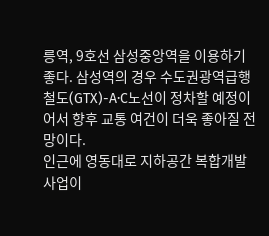릉역, 9호선 삼성중앙역을 이용하기 좋다. 삼성역의 경우 수도권광역급행철도(GTX)-A·C노선이 정차할 예정이어서 향후 교통 여건이 더욱 좋아질 전망이다.
인근에 영동대로 지하공간 복합개발사업이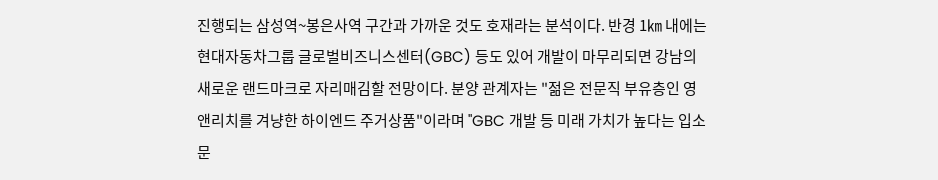진행되는 삼성역~봉은사역 구간과 가까운 것도 호재라는 분석이다. 반경 1㎞ 내에는 현대자동차그룹 글로벌비즈니스센터(GBC) 등도 있어 개발이 마무리되면 강남의 새로운 랜드마크로 자리매김할 전망이다. 분양 관계자는 "젊은 전문직 부유층인 영앤리치를 겨냥한 하이엔드 주거상품"이라며 "GBC 개발 등 미래 가치가 높다는 입소문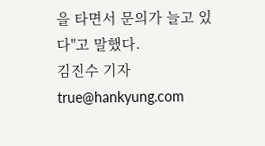을 타면서 문의가 늘고 있다"고 말했다.
김진수 기자 true@hankyung.com